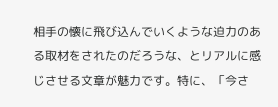相手の懐に飛び込んでいくような迫力のある取材をされたのだろうな、とリアルに感じさせる文章が魅力です。特に、「今さ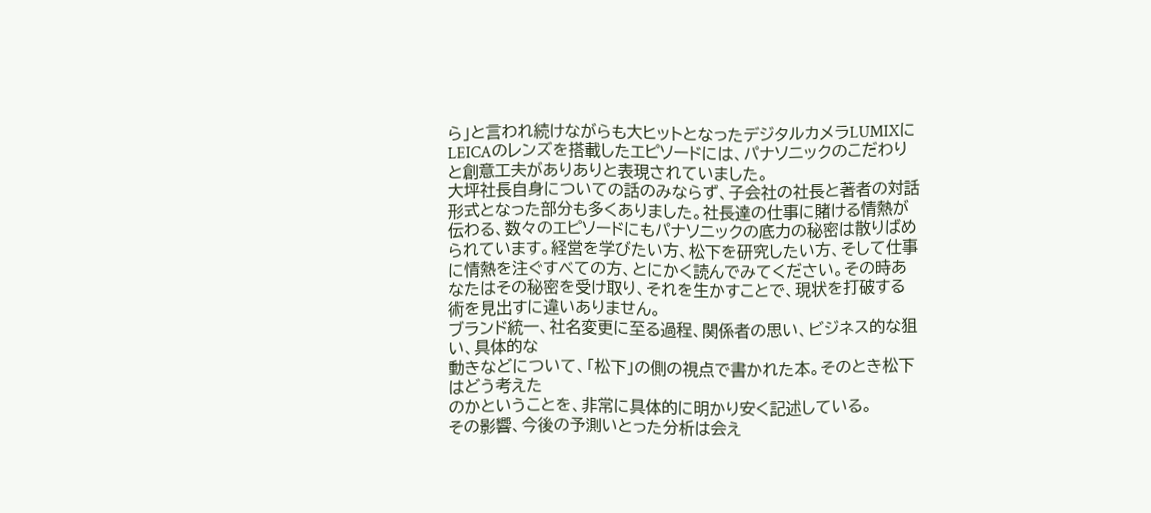ら」と言われ続けながらも大ヒットとなったデジタルカメラLUMIXにLEICAのレンズを搭載したエピソードには、パナソニックのこだわりと創意工夫がありありと表現されていました。
大坪社長自身についての話のみならず、子会社の社長と著者の対話形式となった部分も多くありました。社長達の仕事に賭ける情熱が伝わる、数々のエピソードにもパナソニックの底力の秘密は散りばめられています。経営を学びたい方、松下を研究したい方、そして仕事に情熱を注ぐすべての方、とにかく読んでみてください。その時あなたはその秘密を受け取り、それを生かすことで、現状を打破する術を見出すに違いありません。
ブランド統一、社名変更に至る過程、関係者の思い、ビジネス的な狙い、具体的な
動きなどについて、「松下」の側の視点で書かれた本。そのとき松下はどう考えた
のかということを、非常に具体的に明かり安く記述している。
その影響、今後の予測いとった分析は会え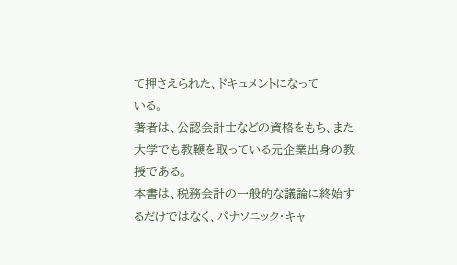て押さえられた、ドキュメントになって
いる。
著者は、公認会計士などの資格をもち、また大学でも教鞭を取っている元企業出身の教授である。
本書は、税務会計の一般的な議論に終始するだけではなく、パナソニック・キャ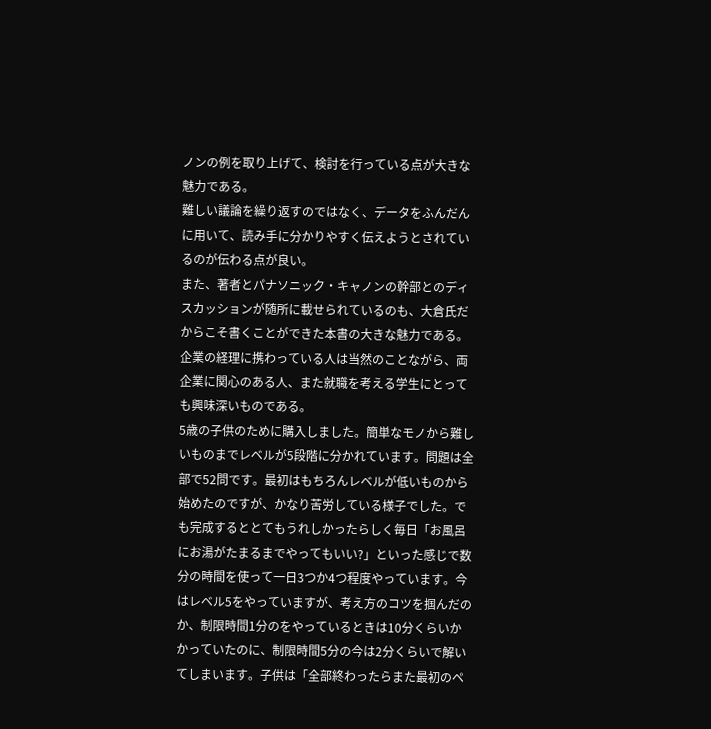ノンの例を取り上げて、検討を行っている点が大きな魅力である。
難しい議論を繰り返すのではなく、データをふんだんに用いて、読み手に分かりやすく伝えようとされているのが伝わる点が良い。
また、著者とパナソニック・キャノンの幹部とのディスカッションが随所に載せられているのも、大倉氏だからこそ書くことができた本書の大きな魅力である。
企業の経理に携わっている人は当然のことながら、両企業に関心のある人、また就職を考える学生にとっても興味深いものである。
5歳の子供のために購入しました。簡単なモノから難しいものまでレベルが5段階に分かれています。問題は全部で52問です。最初はもちろんレベルが低いものから始めたのですが、かなり苦労している様子でした。でも完成するととてもうれしかったらしく毎日「お風呂にお湯がたまるまでやってもいい?」といった感じで数分の時間を使って一日3つか4つ程度やっています。今はレベル5をやっていますが、考え方のコツを掴んだのか、制限時間1分のをやっているときは10分くらいかかっていたのに、制限時間5分の今は2分くらいで解いてしまいます。子供は「全部終わったらまた最初のペ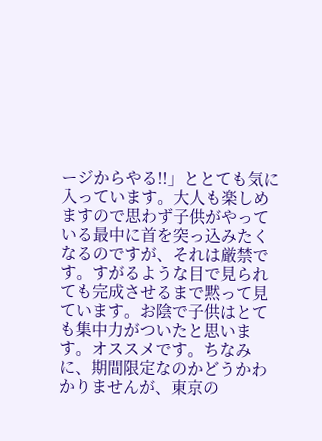ージからやる!!」ととても気に入っています。大人も楽しめますので思わず子供がやっている最中に首を突っ込みたくなるのですが、それは厳禁です。すがるような目で見られても完成させるまで黙って見ています。お陰で子供はとても集中力がついたと思います。オススメです。ちなみに、期間限定なのかどうかわかりませんが、東京の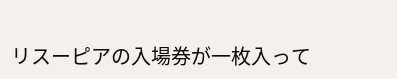リスーピアの入場券が一枚入って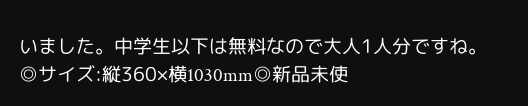いました。中学生以下は無料なので大人1人分ですね。
◎サイズ:縦360×横1030mm◎新品未使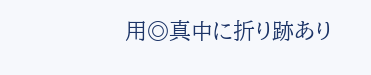用◎真中に折り跡あり